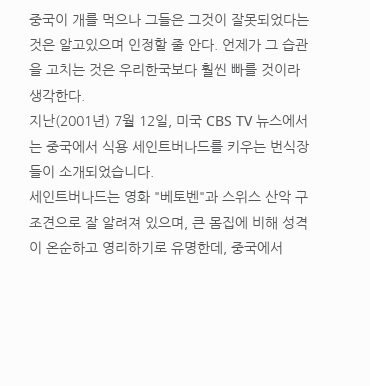중국이 개를 먹으나 그들은 그것이 잘못되었다는 것은 알고있으며 인정할 줄 안다. 언제가 그 습관을 고치는 것은 우리한국보다 훨씬 빠를 것이라 생각한다.
지난(2001년) 7월 12일, 미국 CBS TV 뉴스에서는 중국에서 식용 세인트버나드를 키우는 번식장들이 소개되었습니다.
세인트버나드는 영화 "베토벤"과 스위스 산악 구조견으로 잘 알려져 있으며, 큰 몸집에 비해 성격이 온순하고 영리하기로 유명한데, 중국에서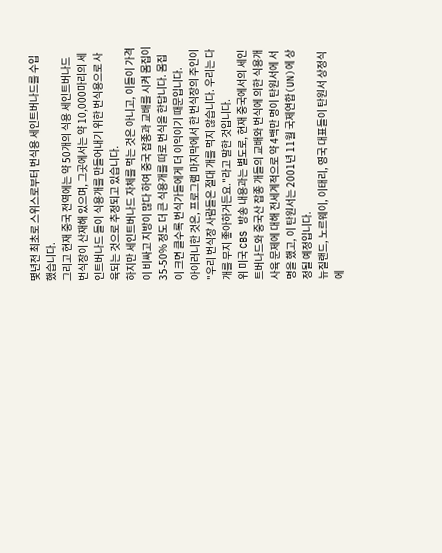몇년전 최초로 스위스로부터 번식용 세인트버나드를 수입했습니다.
그리고 현재 중국 전역에는 약 50개의 식용 세인트버나드 번식장이 산재해 있으며, 그곳에서는 약 10,000마리의 세인트버나드 들이 식용개를 만들어내기 위한 번식용으로 사육되는 것으로 추정되고 있습니다.
하지만 세인트버나드 자체를 먹는 것은 아니고, 이들이 가격이 비싸고 지방이 많다 하여 중국 잡종과 교배를 시켜 몸집이 35-50% 정도 더 큰 식용개를 따로 번식을 한답니다. 몸집이 크면 클수록 번식가들에게 더 이익이기 때문입니다.
아이러니한 것은, 프로그램 마지막에서 한 번식장의 주인이 "우리 번식장 사람들은 절대 개를 먹지 않습니다. 우리는 다 개를 무지 좋아하거든요."라고 말한 것입니다.
위 미국 CBS 방송 내용과는 별도로, 현재 중국에서의 세인트버나드와 중국산 잡종 개들의 교배와 번식에 의한 식용개 사육 문제에 대해 전세계적으로 약 4백만 명이 탄원서에 서명을 했고, 이 탄원서는 2001년 11월 국제연합(UN)에 상정될 예정입니다.
뉴질랜드, 노르웨이, 이태리, 영국 대표들이 탄원서 상정식에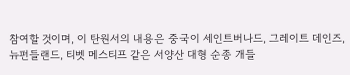참여할 것이며, 이 탄원서의 내용은 중국이 세인트버나드, 그레이트 데인즈, 뉴펀들랜드, 티벳 메스티프 같은 서양산 대형 순종 개들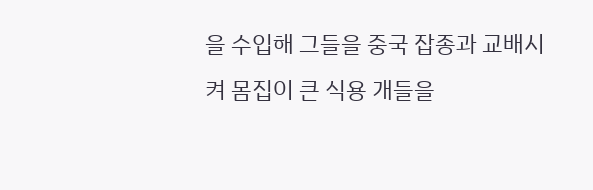을 수입해 그들을 중국 잡종과 교배시켜 몸집이 큰 식용 개들을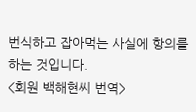번식하고 잡아먹는 사실에 항의를 하는 것입니다.
<회원 백해현씨 번역>